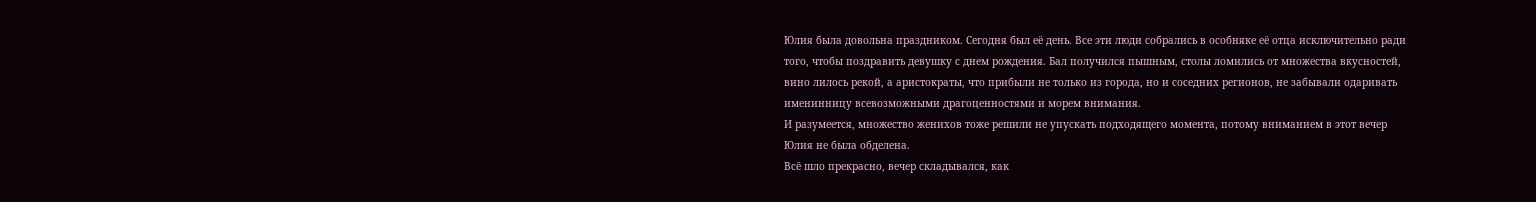Юлия была довольна праздником. Сегодня был её день. Все эти люди собрались в особняке её отца исключительно ради того, чтобы поздравить девушку с днем рождения. Бал получился пышным, столы ломились от множества вкусностей, вино лилось рекой, а аристократы, что прибыли не только из города, но и соседних регионов, не забывали одаривать именинницу всевозможными драгоценностями и морем внимания.
И разумеется, множество женихов тоже решили не упускать подходящего момента, потому вниманием в этот вечер Юлия не была обделена.
Всё шло прекрасно, вечер складывался, как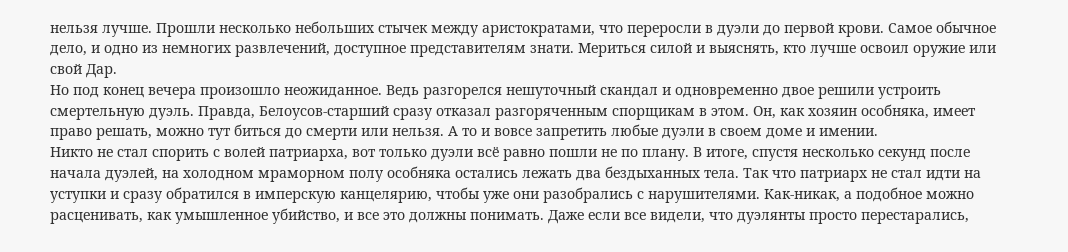нельзя лучше. Прошли несколько небольших стычек между аристократами, что переросли в дуэли до первой крови. Самое обычное дело, и одно из немногих развлечений, доступное представителям знати. Мериться силой и выяснять, кто лучше освоил оружие или свой Дар.
Но под конец вечера произошло неожиданное. Ведь разгорелся нешуточный скандал и одновременно двое решили устроить смертельную дуэль. Правда, Белоусов-старший сразу отказал разгоряченным спорщикам в этом. Он, как хозяин особняка, имеет право решать, можно тут биться до смерти или нельзя. А то и вовсе запретить любые дуэли в своем доме и имении.
Никто не стал спорить с волей патриарха, вот только дуэли всё равно пошли не по плану. В итоге, спустя несколько секунд после начала дуэлей, на холодном мраморном полу особняка остались лежать два бездыханных тела. Так что патриарх не стал идти на уступки и сразу обратился в имперскую канцелярию, чтобы уже они разобрались с нарушителями. Как-никак, а подобное можно расценивать, как умышленное убийство, и все это должны понимать. Даже если все видели, что дуэлянты просто перестарались,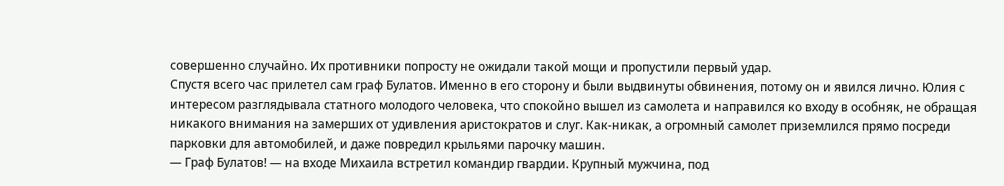совершенно случайно. Их противники попросту не ожидали такой мощи и пропустили первый удар.
Спустя всего час прилетел сам граф Булатов. Именно в его сторону и были выдвинуты обвинения, потому он и явился лично. Юлия с интересом разглядывала статного молодого человека, что спокойно вышел из самолета и направился ко входу в особняк, не обращая никакого внимания на замерших от удивления аристократов и слуг. Как-никак, а огромный самолет приземлился прямо посреди парковки для автомобилей, и даже повредил крыльями парочку машин.
— Граф Булатов! — на входе Михаила встретил командир гвардии. Крупный мужчина, под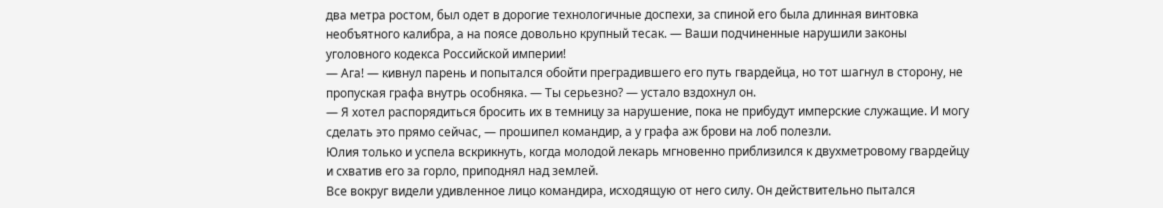два метра ростом, был одет в дорогие технологичные доспехи, за спиной его была длинная винтовка необъятного калибра, а на поясе довольно крупный тесак. — Ваши подчиненные нарушили законы уголовного кодекса Российской империи!
— Ага! — кивнул парень и попытался обойти преградившего его путь гвардейца, но тот шагнул в сторону, не пропуская графа внутрь особняка. — Ты серьезно? — устало вздохнул он.
— Я хотел распорядиться бросить их в темницу за нарушение, пока не прибудут имперские служащие. И могу сделать это прямо сейчас, — прошипел командир, а у графа аж брови на лоб полезли.
Юлия только и успела вскрикнуть, когда молодой лекарь мгновенно приблизился к двухметровому гвардейцу и схватив его за горло, приподнял над землей.
Все вокруг видели удивленное лицо командира, исходящую от него силу. Он действительно пытался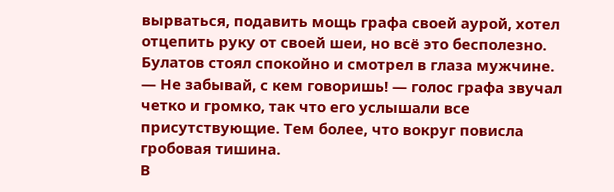вырваться, подавить мощь графа своей аурой, хотел отцепить руку от своей шеи, но всё это бесполезно. Булатов стоял спокойно и смотрел в глаза мужчине.
— Не забывай, с кем говоришь! — голос графа звучал четко и громко, так что его услышали все присутствующие. Тем более, что вокруг повисла гробовая тишина.
В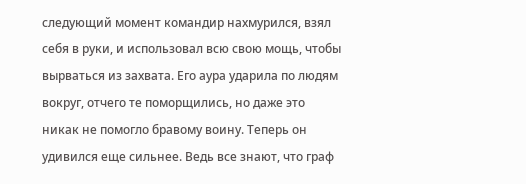следующий момент командир нахмурился, взял себя в руки, и использовал всю свою мощь, чтобы вырваться из захвата. Его аура ударила по людям вокруг, отчего те поморщились, но даже это никак не помогло бравому воину. Теперь он удивился еще сильнее. Ведь все знают, что граф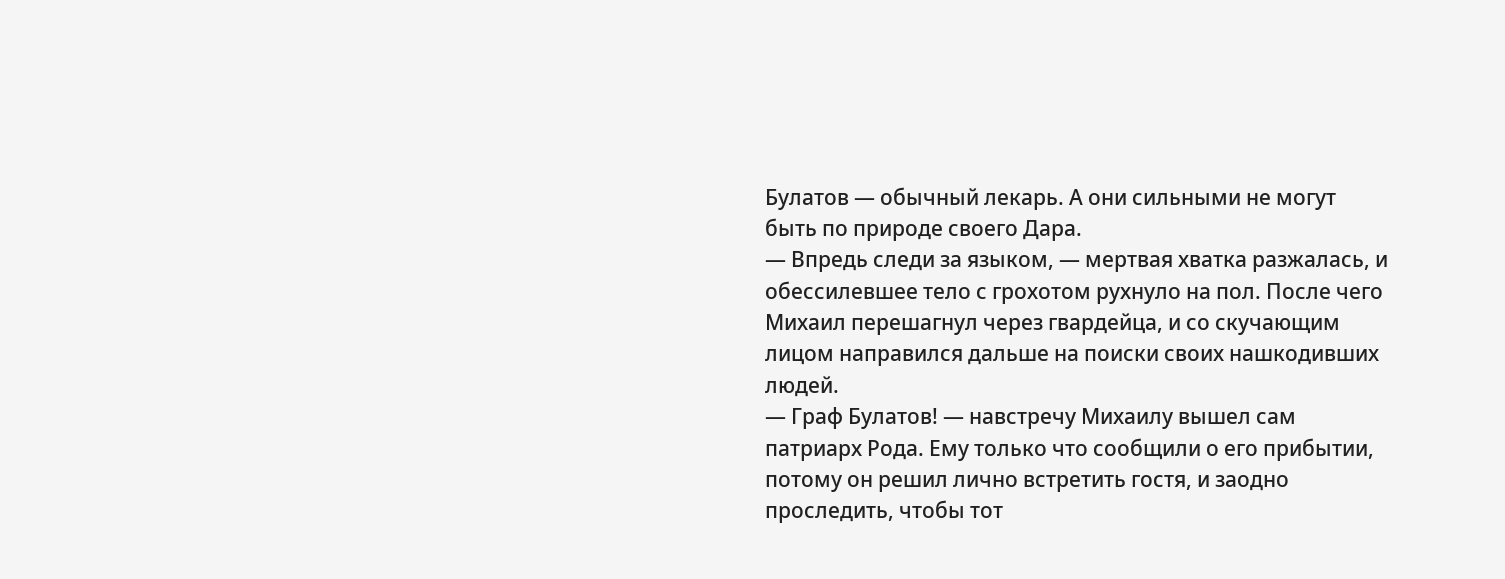Булатов — обычный лекарь. А они сильными не могут быть по природе своего Дара.
— Впредь следи за языком, — мертвая хватка разжалась, и обессилевшее тело с грохотом рухнуло на пол. После чего Михаил перешагнул через гвардейца, и со скучающим лицом направился дальше на поиски своих нашкодивших людей.
— Граф Булатов! — навстречу Михаилу вышел сам патриарх Рода. Ему только что сообщили о его прибытии, потому он решил лично встретить гостя, и заодно проследить, чтобы тот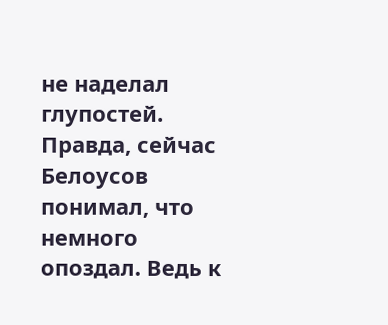не наделал глупостей. Правда, сейчас Белоусов понимал, что немного опоздал. Ведь к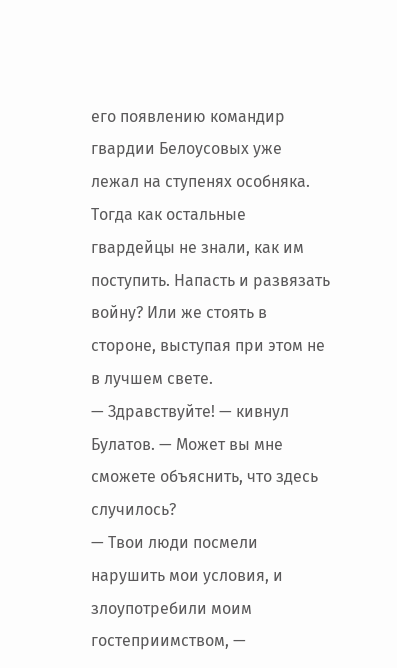его появлению командир гвардии Белоусовых уже лежал на ступенях особняка. Тогда как остальные гвардейцы не знали, как им поступить. Напасть и развязать войну? Или же стоять в стороне, выступая при этом не в лучшем свете.
— Здравствуйте! — кивнул Булатов. — Может вы мне сможете объяснить, что здесь случилось?
— Твои люди посмели нарушить мои условия, и злоупотребили моим гостеприимством, —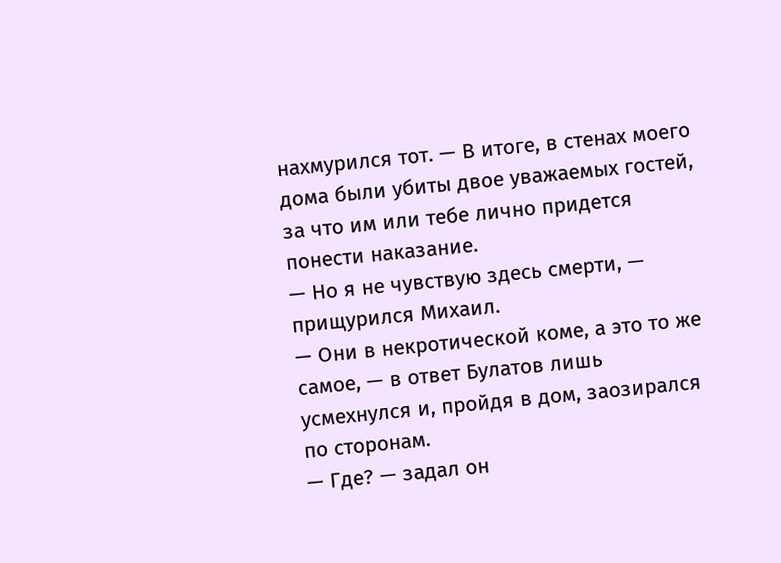нахмурился тот. — В итоге, в стенах моего дома были убиты двое уважаемых гостей, за что им или тебе лично придется понести наказание.
— Но я не чувствую здесь смерти, — прищурился Михаил.
— Они в некротической коме, а это то же самое, — в ответ Булатов лишь усмехнулся и, пройдя в дом, заозирался по сторонам.
— Где? — задал он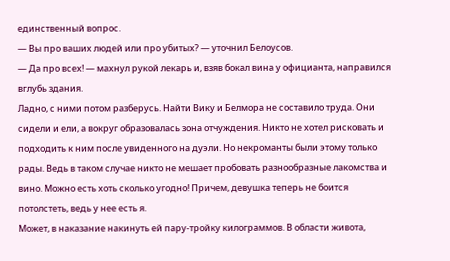единственный вопрос.
— Вы про ваших людей или про убитых? — уточнил Белоусов.
— Да про всех! — махнул рукой лекарь и, взяв бокал вина у официанта, направился вглубь здания.
Ладно, с ними потом разберусь. Найти Вику и Белмора не составило труда. Они сидели и ели, а вокруг образовалась зона отчуждения. Никто не хотел рисковать и подходить к ним после увиденного на дуэли. Но некроманты были этому только рады. Ведь в таком случае никто не мешает пробовать разнообразные лакомства и вино. Можно есть хоть сколько угодно! Причем, девушка теперь не боится потолстеть, ведь у нее есть я.
Может, в наказание накинуть ей пару-тройку килограммов. В области живота,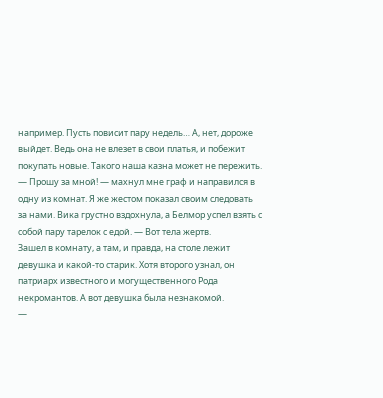например. Пусть повисит пару недель… А, нет, дороже выйдет. Ведь она не влезет в свои платья, и побежит покупать новые. Такого наша казна может не пережить.
— Прошу за мной! — махнул мне граф и направился в одну из комнат. Я же жестом показал своим следовать за нами. Вика грустно вздохнула, а Белмор успел взять с собой пару тарелок с едой. — Вот тела жертв.
Зашел в комнату, а там, и правда, на столе лежит девушка и какой-то старик. Хотя второго узнал, он патриарх известного и могущественного Рода некромантов. А вот девушка была незнакомой.
—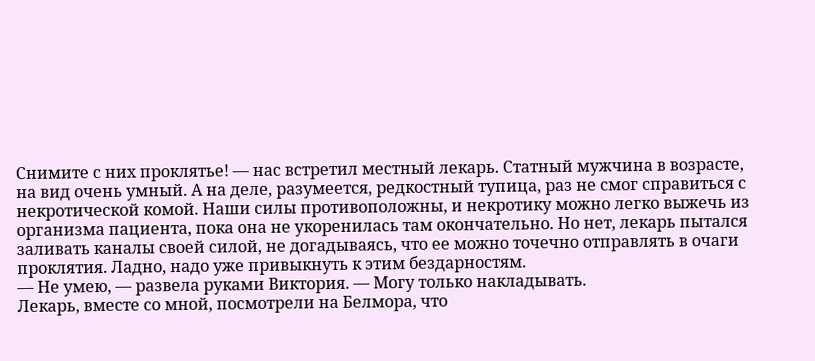Снимите с них проклятье! — нас встретил местный лекарь. Статный мужчина в возрасте, на вид очень умный. А на деле, разумеется, редкостный тупица, раз не смог справиться с некротической комой. Наши силы противоположны, и некротику можно легко выжечь из организма пациента, пока она не укоренилась там окончательно. Но нет, лекарь пытался заливать каналы своей силой, не догадываясь, что ее можно точечно отправлять в очаги проклятия. Ладно, надо уже привыкнуть к этим бездарностям.
— Не умею, — развела руками Виктория. — Могу только накладывать.
Лекарь, вместе со мной, посмотрели на Белмора, что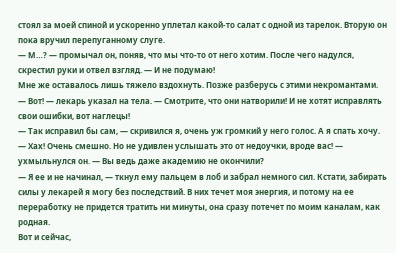стоял за моей спиной и ускоренно уплетал какой-то салат с одной из тарелок. Вторую он пока вручил перепуганному слуге.
— М…? — промычал он, поняв, что мы что-то от него хотим. После чего надулся, скрестил руки и отвел взгляд. — И не подумаю!
Мне же оставалось лишь тяжело вздохнуть. Позже разберусь с этими некромантами.
— Вот! — лекарь указал на тела. — Смотрите, что они натворили! И не хотят исправлять свои ошибки, вот наглецы!
— Так исправил бы сам, — скривился я, очень уж громкий у него голос. А я спать хочу.
— Хах! Очень смешно. Но не удивлен услышать это от недоучки, вроде вас! — ухмыльнулся он. — Вы ведь даже академию не окончили?
— Я ее и не начинал, — ткнул ему пальцем в лоб и забрал немного сил. Кстати, забирать силы у лекарей я могу без последствий. В них течет моя энергия, и потому на ее переработку не придется тратить ни минуты, она сразу потечет по моим каналам, как родная.
Вот и сейчас,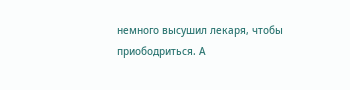немного высушил лекаря, чтобы приободриться. А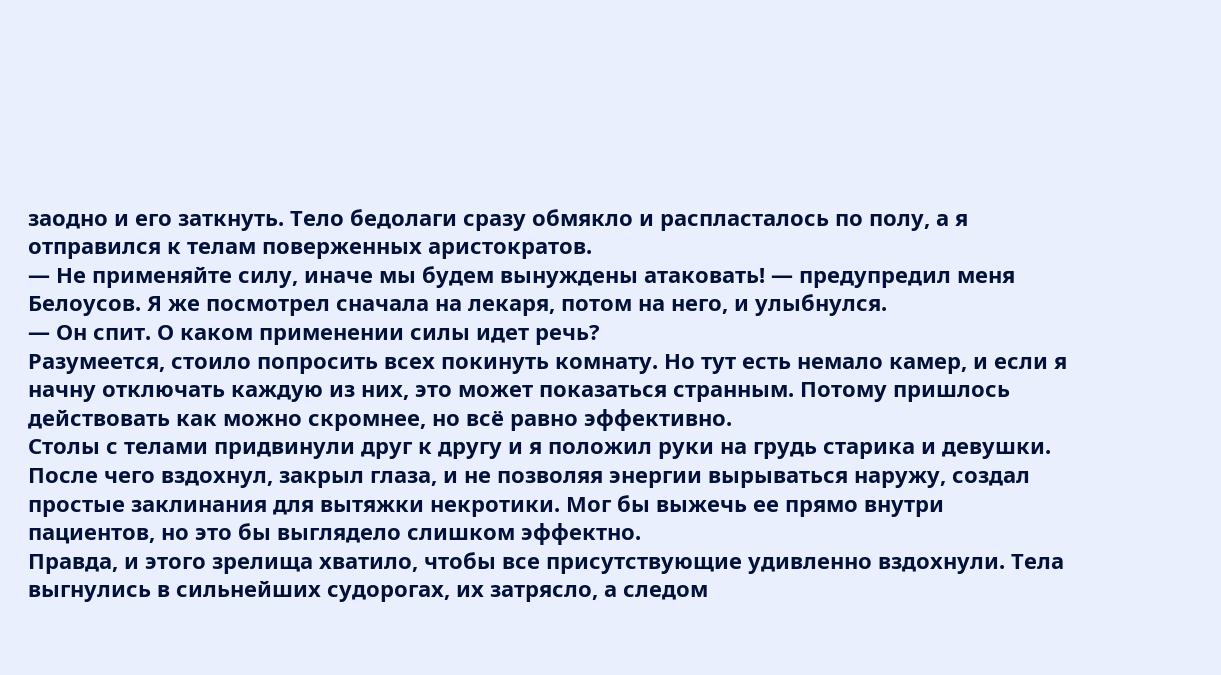заодно и его заткнуть. Тело бедолаги сразу обмякло и распласталось по полу, а я отправился к телам поверженных аристократов.
— Не применяйте силу, иначе мы будем вынуждены атаковать! — предупредил меня Белоусов. Я же посмотрел сначала на лекаря, потом на него, и улыбнулся.
— Он спит. О каком применении силы идет речь?
Разумеется, стоило попросить всех покинуть комнату. Но тут есть немало камер, и если я начну отключать каждую из них, это может показаться странным. Потому пришлось действовать как можно скромнее, но всё равно эффективно.
Столы с телами придвинули друг к другу и я положил руки на грудь старика и девушки. После чего вздохнул, закрыл глаза, и не позволяя энергии вырываться наружу, создал простые заклинания для вытяжки некротики. Мог бы выжечь ее прямо внутри пациентов, но это бы выглядело слишком эффектно.
Правда, и этого зрелища хватило, чтобы все присутствующие удивленно вздохнули. Тела выгнулись в сильнейших судорогах, их затрясло, а следом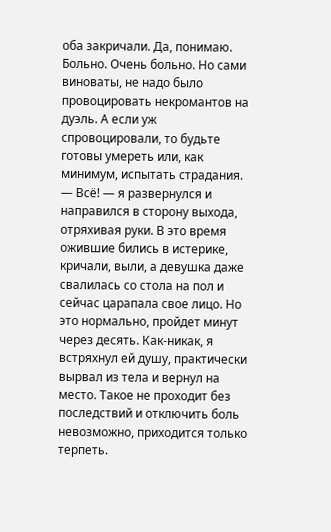оба закричали. Да, понимаю. Больно. Очень больно. Но сами виноваты, не надо было провоцировать некромантов на дуэль. А если уж спровоцировали, то будьте готовы умереть или, как минимум, испытать страдания.
— Всё! — я развернулся и направился в сторону выхода, отряхивая руки. В это время ожившие бились в истерике, кричали, выли, а девушка даже свалилась со стола на пол и сейчас царапала свое лицо. Но это нормально, пройдет минут через десять. Как-никак, я встряхнул ей душу, практически вырвал из тела и вернул на место. Такое не проходит без последствий и отключить боль невозможно, приходится только терпеть.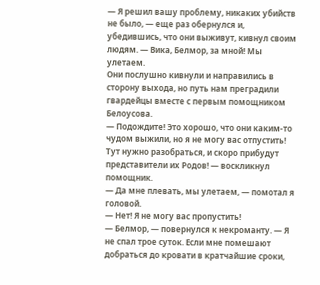— Я решил вашу проблему, никаких убийств не было, — еще раз обернулся и, убедившись, что они выживут, кивнул своим людям. — Вика, Белмор, за мной! Мы улетаем.
Они послушно кивнули и направились в сторону выхода, но путь нам преградили гвардейцы вместе с первым помощником Белоусова.
— Подождите! Это хорошо, что они каким-то чудом выжили, но я не могу вас отпустить! Тут нужно разобраться, и скоро прибудут представители их Родов! — воскликнул помощник.
— Да мне плевать, мы улетаем, — помотал я головой.
— Нет! Я не могу вас пропустить!
— Белмор, — повернулся к некроманту. — Я не спал трое суток. Если мне помешают добраться до кровати в кратчайшие сроки,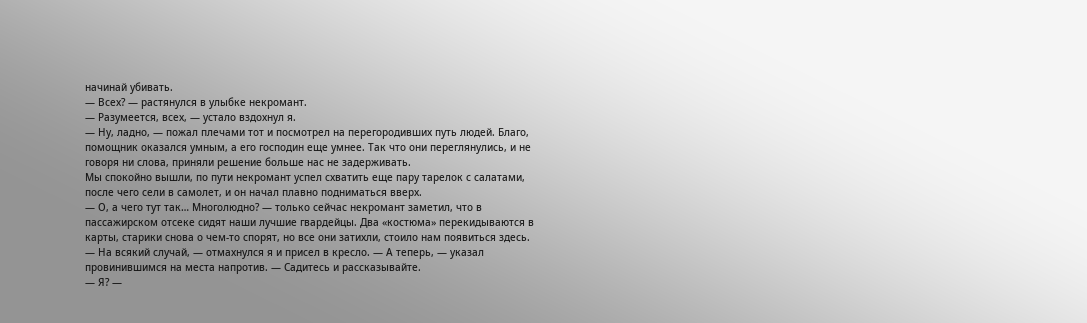начинай убивать.
— Всех? — растянулся в улыбке некромант.
— Разумеется, всех, — устало вздохнул я.
— Ну, ладно, — пожал плечами тот и посмотрел на перегородивших путь людей. Благо, помощник оказался умным, а его господин еще умнее. Так что они переглянулись, и не говоря ни слова, приняли решение больше нас не задерживать.
Мы спокойно вышли, по пути некромант успел схватить еще пару тарелок с салатами, после чего сели в самолет, и он начал плавно подниматься вверх.
— О, а чего тут так… Многолюдно? — только сейчас некромант заметил, что в пассажирском отсеке сидят наши лучшие гвардейцы. Два «костюма» перекидываются в карты, старики снова о чем-то спорят, но все они затихли, стоило нам появиться здесь.
— На всякий случай, — отмахнулся я и присел в кресло. — А теперь, — указал провинившимся на места напротив. — Садитесь и рассказывайте.
— Я? —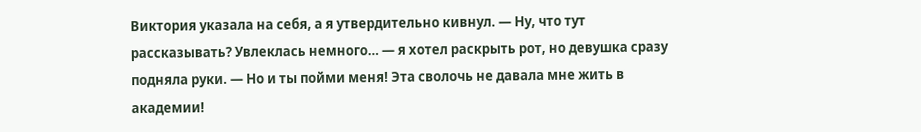Виктория указала на себя, а я утвердительно кивнул. — Ну, что тут рассказывать? Увлеклась немного… — я хотел раскрыть рот, но девушка сразу подняла руки. — Но и ты пойми меня! Эта сволочь не давала мне жить в академии!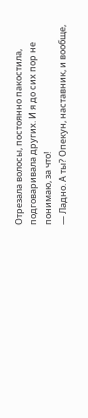Отрезала волосы, постоянно пакостила, подговаривала других. И я до сих пор не понимаю, за что!
— Ладно. А ты? Опекун, наставник, и вообще,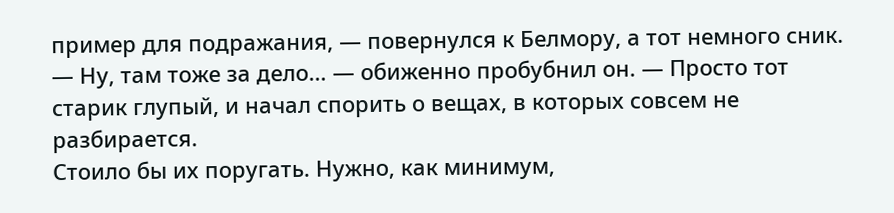пример для подражания, — повернулся к Белмору, а тот немного сник.
— Ну, там тоже за дело… — обиженно пробубнил он. — Просто тот старик глупый, и начал спорить о вещах, в которых совсем не разбирается.
Стоило бы их поругать. Нужно, как минимум,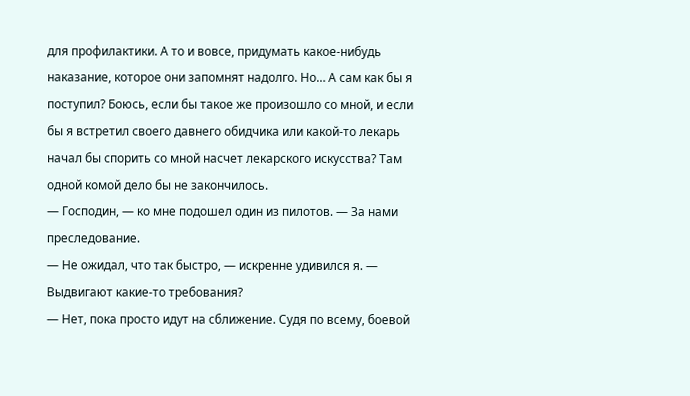для профилактики. А то и вовсе, придумать какое-нибудь наказание, которое они запомнят надолго. Но… А сам как бы я поступил? Боюсь, если бы такое же произошло со мной, и если бы я встретил своего давнего обидчика или какой-то лекарь начал бы спорить со мной насчет лекарского искусства? Там одной комой дело бы не закончилось.
— Господин, — ко мне подошел один из пилотов. — За нами преследование.
— Не ожидал, что так быстро, — искренне удивился я. — Выдвигают какие-то требования?
— Нет, пока просто идут на сближение. Судя по всему, боевой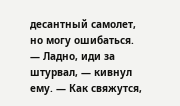десантный самолет, но могу ошибаться.
— Ладно, иди за штурвал, — кивнул ему. — Как свяжутся,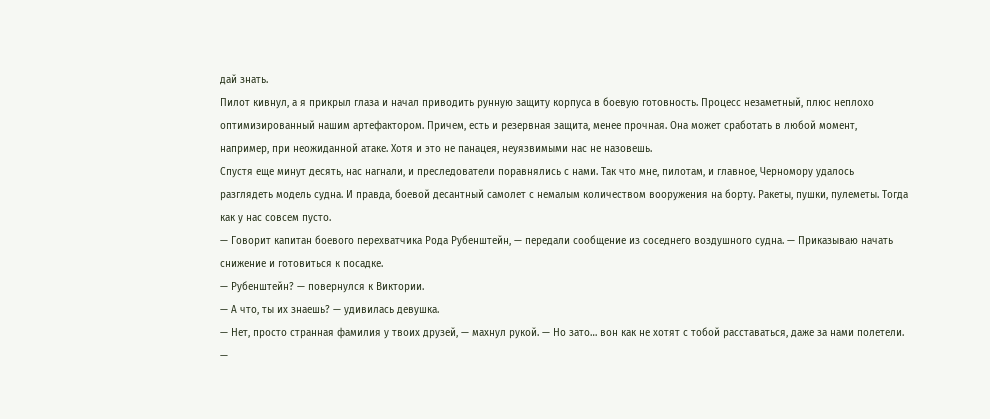дай знать.
Пилот кивнул, а я прикрыл глаза и начал приводить рунную защиту корпуса в боевую готовность. Процесс незаметный, плюс неплохо оптимизированный нашим артефактором. Причем, есть и резервная защита, менее прочная. Она может сработать в любой момент, например, при неожиданной атаке. Хотя и это не панацея, неуязвимыми нас не назовешь.
Спустя еще минут десять, нас нагнали, и преследователи поравнялись с нами. Так что мне, пилотам, и главное, Черномору удалось разглядеть модель судна. И правда, боевой десантный самолет с немалым количеством вооружения на борту. Ракеты, пушки, пулеметы. Тогда как у нас совсем пусто.
— Говорит капитан боевого перехватчика Рода Рубенштейн, — передали сообщение из соседнего воздушного судна. — Приказываю начать снижение и готовиться к посадке.
— Рубенштейн? — повернулся к Виктории.
— А что, ты их знаешь? — удивилась девушка.
— Нет, просто странная фамилия у твоих друзей, — махнул рукой. — Но зато… вон как не хотят с тобой расставаться, даже за нами полетели.
—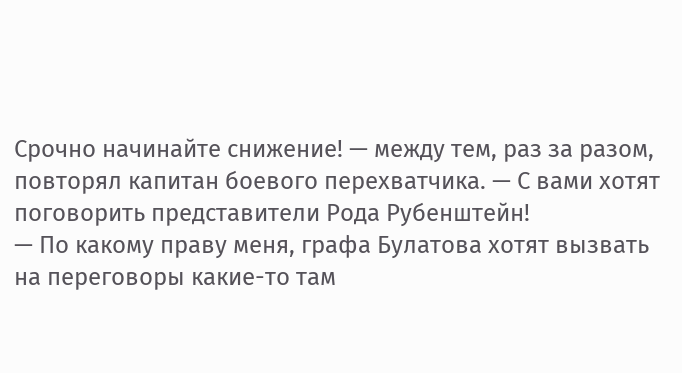Срочно начинайте снижение! — между тем, раз за разом, повторял капитан боевого перехватчика. — С вами хотят поговорить представители Рода Рубенштейн!
— По какому праву меня, графа Булатова хотят вызвать на переговоры какие-то там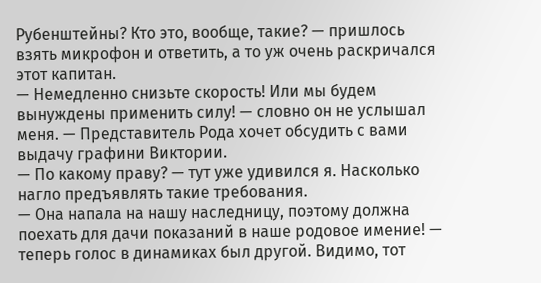Рубенштейны? Кто это, вообще, такие? — пришлось взять микрофон и ответить, а то уж очень раскричался этот капитан.
— Немедленно снизьте скорость! Или мы будем вынуждены применить силу! — словно он не услышал меня. — Представитель Рода хочет обсудить с вами выдачу графини Виктории.
— По какому праву? — тут уже удивился я. Насколько нагло предъявлять такие требования.
— Она напала на нашу наследницу, поэтому должна поехать для дачи показаний в наше родовое имение! — теперь голос в динамиках был другой. Видимо, тот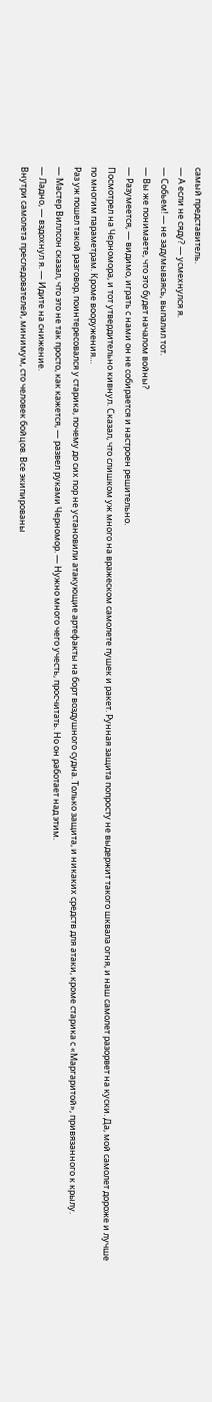самый представитель.
— А если не сяду? — усмехнулся я.
— Собьем! — не задумываясь, выпалил тот.
— Вы же понимаете, что это будет началом войны?
— Разумеется, — видимо, играть с нами он не собирается и настроен решительно.
Посмотрел на Черномора, и тот утвердительно кивнул. Сказал, что слишком уж много на вражеском самолете пушек и ракет. Рунная защита попросту не выдержит такого шквала огня, и наш самолет разорвет на куски. Да, мой самолет дороже и лучше по многим параметрам. Кроме вооружения…
Раз уж пошел такой разговор, поинтересовался у старика, почему до сих пор не установили атакующие артефакты на борт воздушного судна. Только защита, и никаких средств для атаки, кроме старика с «Маргаритой», привязанного к крылу.
— Мастер Виллсон сказал, что это не так просто, как кажется, — развел руками Черномор. — Нужно много чего учесть, просчитать. Но он работает над этим.
— Ладно, — вздохнул я. — Идите на снижение.
Внутри самолета преследователей, минимум, сто человек бойцов. Все экипированы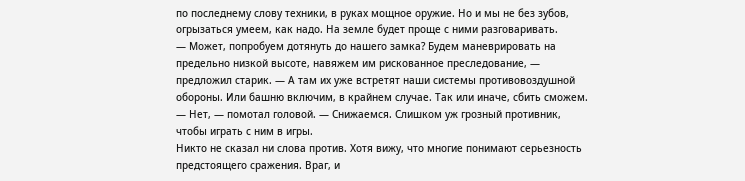по последнему слову техники, в руках мощное оружие. Но и мы не без зубов, огрызаться умеем, как надо. На земле будет проще с ними разговаривать.
— Может, попробуем дотянуть до нашего замка? Будем маневрировать на предельно низкой высоте, навяжем им рискованное преследование, — предложил старик. — А там их уже встретят наши системы противовоздушной обороны. Или башню включим, в крайнем случае. Так или иначе, сбить сможем.
— Нет, — помотал головой. — Снижаемся. Слишком уж грозный противник, чтобы играть с ним в игры.
Никто не сказал ни слова против. Хотя вижу, что многие понимают серьезность предстоящего сражения. Враг, и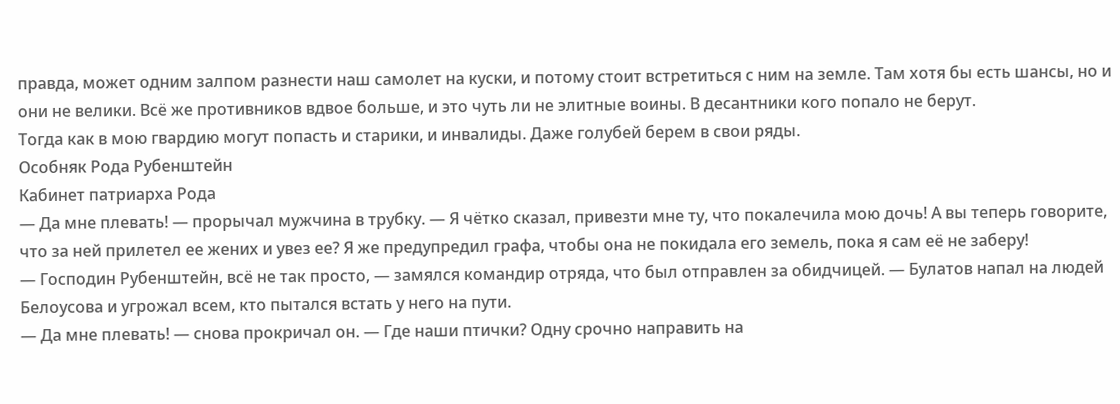правда, может одним залпом разнести наш самолет на куски, и потому стоит встретиться с ним на земле. Там хотя бы есть шансы, но и они не велики. Всё же противников вдвое больше, и это чуть ли не элитные воины. В десантники кого попало не берут.
Тогда как в мою гвардию могут попасть и старики, и инвалиды. Даже голубей берем в свои ряды.
Особняк Рода Рубенштейн
Кабинет патриарха Рода
— Да мне плевать! — прорычал мужчина в трубку. — Я чётко сказал, привезти мне ту, что покалечила мою дочь! А вы теперь говорите, что за ней прилетел ее жених и увез ее? Я же предупредил графа, чтобы она не покидала его земель, пока я сам её не заберу!
— Господин Рубенштейн, всё не так просто, — замялся командир отряда, что был отправлен за обидчицей. — Булатов напал на людей Белоусова и угрожал всем, кто пытался встать у него на пути.
— Да мне плевать! — снова прокричал он. — Где наши птички? Одну срочно направить на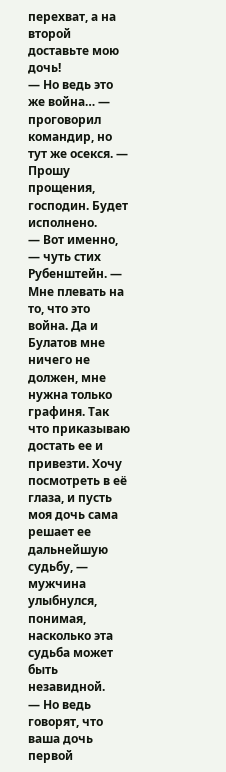перехват, а на второй доставьте мою дочь!
— Но ведь это же война… — проговорил командир, но тут же осекся. — Прошу прощения, господин. Будет исполнено.
— Вот именно, — чуть стих Рубенштейн. — Мне плевать на то, что это война. Да и Булатов мне ничего не должен, мне нужна только графиня. Так что приказываю достать ее и привезти. Хочу посмотреть в её глаза, и пусть моя дочь сама решает ее дальнейшую судьбу, — мужчина улыбнулся, понимая, насколько эта судьба может быть незавидной.
— Но ведь говорят, что ваша дочь первой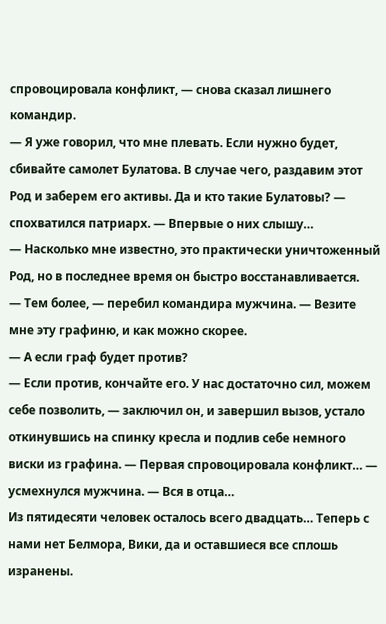спровоцировала конфликт, — снова сказал лишнего командир.
— Я уже говорил, что мне плевать. Если нужно будет, сбивайте самолет Булатова. В случае чего, раздавим этот Род и заберем его активы. Да и кто такие Булатовы? — спохватился патриарх. — Впервые о них слышу…
— Насколько мне известно, это практически уничтоженный Род, но в последнее время он быстро восстанавливается.
— Тем более, — перебил командира мужчина. — Везите мне эту графиню, и как можно скорее.
— А если граф будет против?
— Если против, кончайте его. У нас достаточно сил, можем себе позволить, — заключил он, и завершил вызов, устало откинувшись на спинку кресла и подлив себе немного виски из графина. — Первая спровоцировала конфликт… — усмехнулся мужчина. — Вся в отца…
Из пятидесяти человек осталось всего двадцать… Теперь с нами нет Белмора, Вики, да и оставшиеся все сплошь изранены.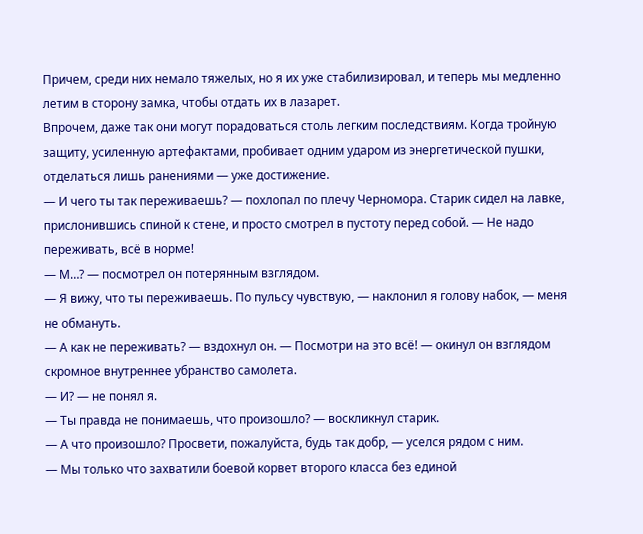Причем, среди них немало тяжелых, но я их уже стабилизировал, и теперь мы медленно летим в сторону замка, чтобы отдать их в лазарет.
Впрочем, даже так они могут порадоваться столь легким последствиям. Когда тройную защиту, усиленную артефактами, пробивает одним ударом из энергетической пушки, отделаться лишь ранениями — уже достижение.
— И чего ты так переживаешь? — похлопал по плечу Черномора. Старик сидел на лавке, прислонившись спиной к стене, и просто смотрел в пустоту перед собой. — Не надо переживать, всё в норме!
— М…? — посмотрел он потерянным взглядом.
— Я вижу, что ты переживаешь. По пульсу чувствую, — наклонил я голову набок, — меня не обмануть.
— А как не переживать? — вздохнул он. — Посмотри на это всё! — окинул он взглядом скромное внутреннее убранство самолета.
— И? — не понял я.
— Ты правда не понимаешь, что произошло? — воскликнул старик.
— А что произошло? Просвети, пожалуйста, будь так добр, — уселся рядом с ним.
— Мы только что захватили боевой корвет второго класса без единой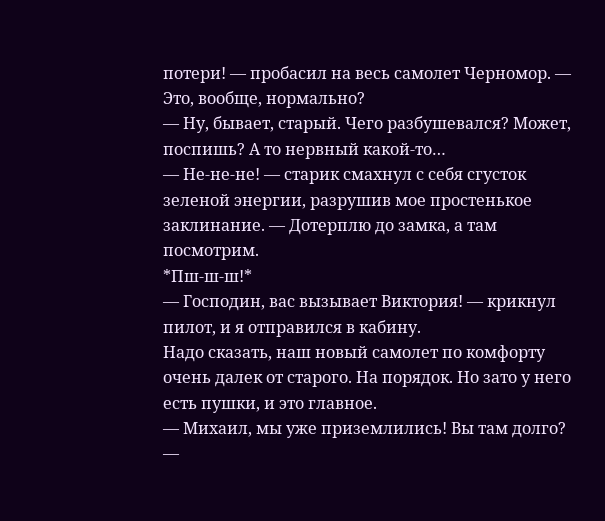потери! — пробасил на весь самолет Черномор. — Это, вообще, нормально?
— Ну, бывает, старый. Чего разбушевался? Может, поспишь? А то нервный какой-то…
— Не-не-не! — старик смахнул с себя сгусток зеленой энергии, разрушив мое простенькое заклинание. — Дотерплю до замка, а там посмотрим.
*Пш-ш-ш!*
— Господин, вас вызывает Виктория! — крикнул пилот, и я отправился в кабину.
Надо сказать, наш новый самолет по комфорту очень далек от старого. На порядок. Но зато у него есть пушки, и это главное.
— Михаил, мы уже приземлились! Вы там долго? —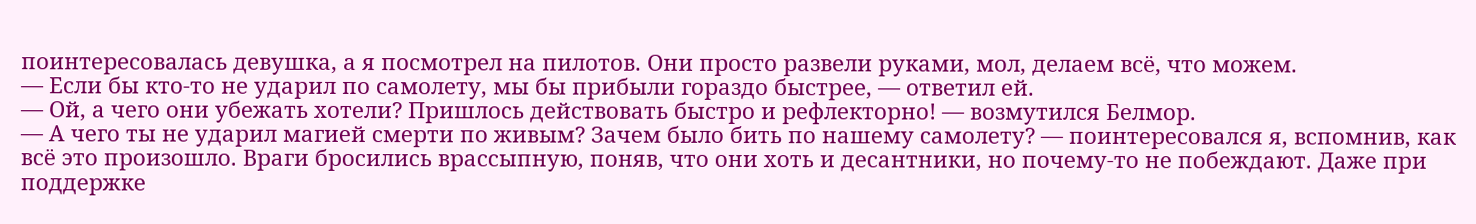поинтересовалась девушка, а я посмотрел на пилотов. Они просто развели руками, мол, делаем всё, что можем.
— Если бы кто-то не ударил по самолету, мы бы прибыли гораздо быстрее, — ответил ей.
— Ой, а чего они убежать хотели? Пришлось действовать быстро и рефлекторно! — возмутился Белмор.
— А чего ты не ударил магией смерти по живым? Зачем было бить по нашему самолету? — поинтересовался я, вспомнив, как всё это произошло. Враги бросились врассыпную, поняв, что они хоть и десантники, но почему-то не побеждают. Даже при поддержке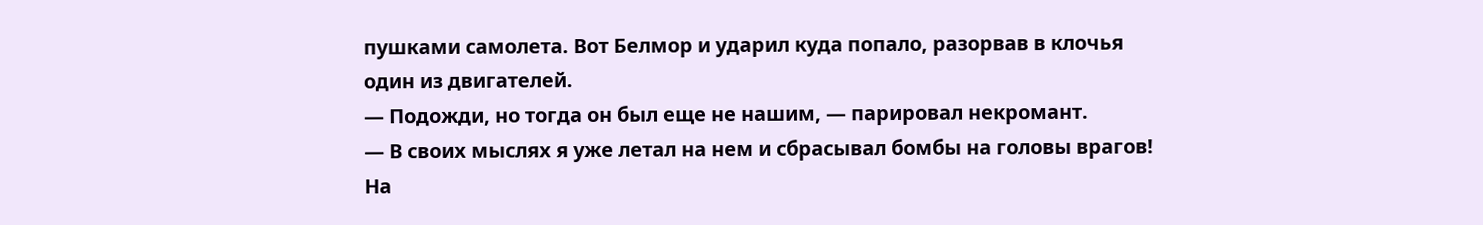пушками самолета. Вот Белмор и ударил куда попало, разорвав в клочья один из двигателей.
— Подожди, но тогда он был еще не нашим, — парировал некромант.
— В своих мыслях я уже летал на нем и сбрасывал бомбы на головы врагов!
На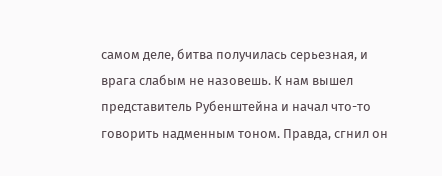самом деле, битва получилась серьезная, и врага слабым не назовешь. К нам вышел представитель Рубенштейна и начал что-то говорить надменным тоном. Правда, сгнил он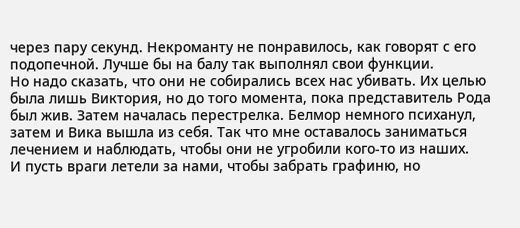через пару секунд. Некроманту не понравилось, как говорят с его подопечной. Лучше бы на балу так выполнял свои функции.
Но надо сказать, что они не собирались всех нас убивать. Их целью была лишь Виктория, но до того момента, пока представитель Рода был жив. Затем началась перестрелка. Белмор немного психанул, затем и Вика вышла из себя. Так что мне оставалось заниматься лечением и наблюдать, чтобы они не угробили кого-то из наших.
И пусть враги летели за нами, чтобы забрать графиню, но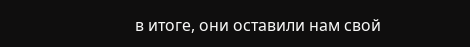в итоге, они оставили нам свой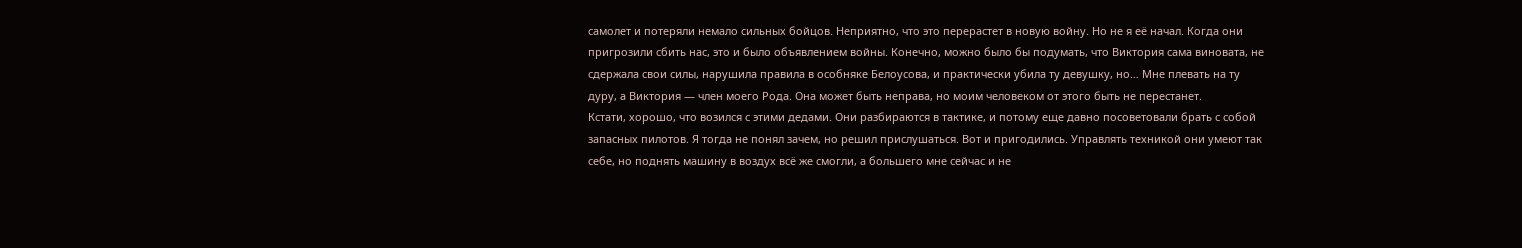самолет и потеряли немало сильных бойцов. Неприятно, что это перерастет в новую войну. Но не я её начал. Когда они пригрозили сбить нас, это и было объявлением войны. Конечно, можно было бы подумать, что Виктория сама виновата, не сдержала свои силы, нарушила правила в особняке Белоусова, и практически убила ту девушку, но… Мне плевать на ту дуру, а Виктория — член моего Рода. Она может быть неправа, но моим человеком от этого быть не перестанет.
Кстати, хорошо, что возился с этими дедами. Они разбираются в тактике, и потому еще давно посоветовали брать с собой запасных пилотов. Я тогда не понял зачем, но решил прислушаться. Вот и пригодились. Управлять техникой они умеют так себе, но поднять машину в воздух всё же смогли, а большего мне сейчас и не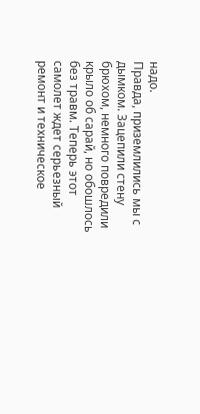надо.
Правда, приземлились мы с дымком. Зацепили стену брюхом, немного повредили крыло об сарай, но обошлось без травм. Теперь этот самолет ждет серьезный ремонт и техническое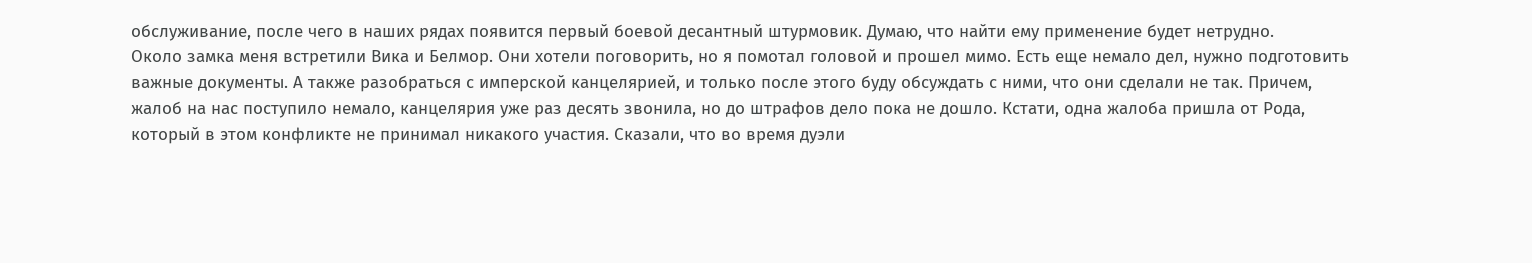обслуживание, после чего в наших рядах появится первый боевой десантный штурмовик. Думаю, что найти ему применение будет нетрудно.
Около замка меня встретили Вика и Белмор. Они хотели поговорить, но я помотал головой и прошел мимо. Есть еще немало дел, нужно подготовить важные документы. А также разобраться с имперской канцелярией, и только после этого буду обсуждать с ними, что они сделали не так. Причем, жалоб на нас поступило немало, канцелярия уже раз десять звонила, но до штрафов дело пока не дошло. Кстати, одна жалоба пришла от Рода, который в этом конфликте не принимал никакого участия. Сказали, что во время дуэли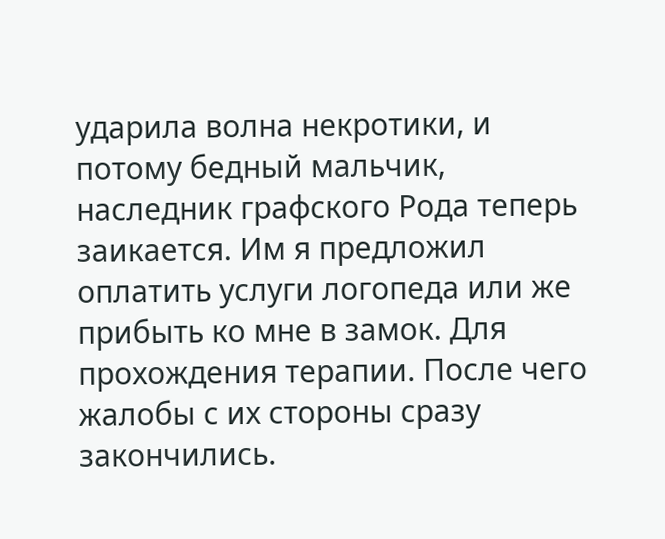ударила волна некротики, и потому бедный мальчик, наследник графского Рода теперь заикается. Им я предложил оплатить услуги логопеда или же прибыть ко мне в замок. Для прохождения терапии. После чего жалобы с их стороны сразу закончились.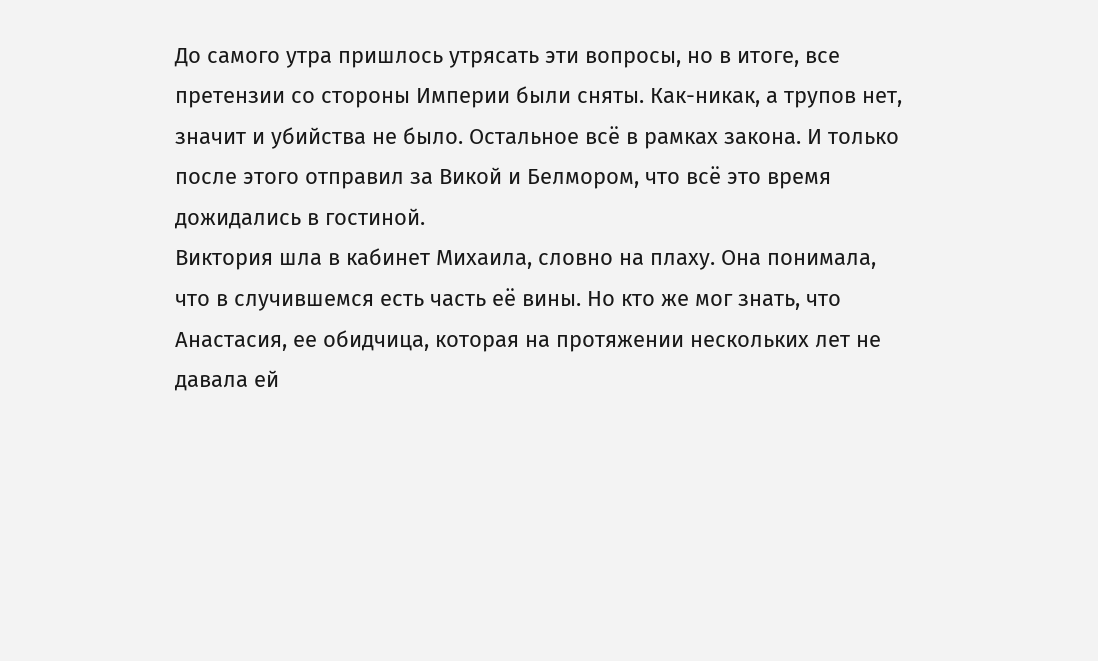До самого утра пришлось утрясать эти вопросы, но в итоге, все претензии со стороны Империи были сняты. Как-никак, а трупов нет, значит и убийства не было. Остальное всё в рамках закона. И только после этого отправил за Викой и Белмором, что всё это время дожидались в гостиной.
Виктория шла в кабинет Михаила, словно на плаху. Она понимала, что в случившемся есть часть её вины. Но кто же мог знать, что Анастасия, ее обидчица, которая на протяжении нескольких лет не давала ей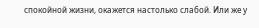спокойной жизни, окажется настолько слабой. Или же у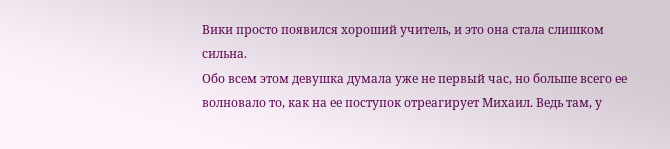Вики просто появился хороший учитель, и это она стала слишком сильна.
Обо всем этом девушка думала уже не первый час, но больше всего ее волновало то, как на ее поступок отреагирует Михаил. Ведь там, у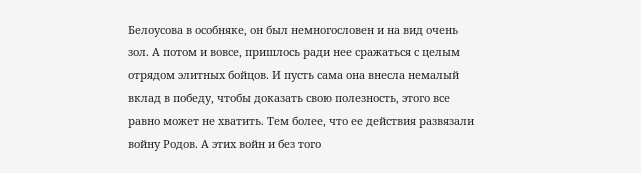Белоусова в особняке, он был немногословен и на вид очень зол. А потом и вовсе, пришлось ради нее сражаться с целым отрядом элитных бойцов. И пусть сама она внесла немалый вклад в победу, чтобы доказать свою полезность, этого все равно может не хватить. Тем более, что ее действия развязали войну Родов. А этих войн и без того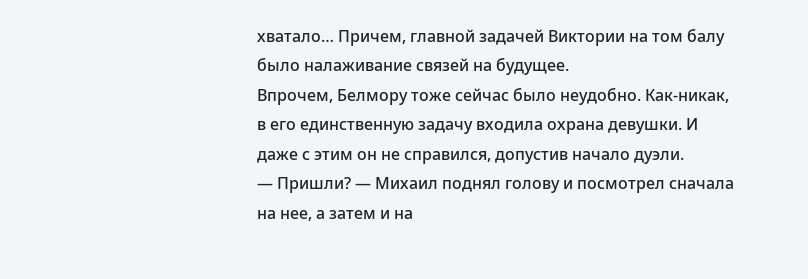хватало… Причем, главной задачей Виктории на том балу было налаживание связей на будущее.
Впрочем, Белмору тоже сейчас было неудобно. Как-никак, в его единственную задачу входила охрана девушки. И даже с этим он не справился, допустив начало дуэли.
— Пришли? — Михаил поднял голову и посмотрел сначала на нее, а затем и на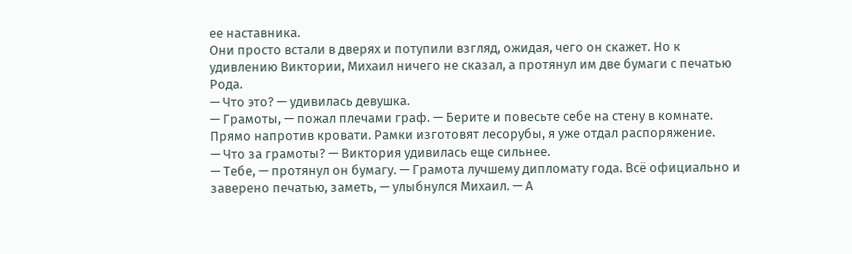ее наставника.
Они просто встали в дверях и потупили взгляд, ожидая, чего он скажет. Но к удивлению Виктории, Михаил ничего не сказал, а протянул им две бумаги с печатью Рода.
— Что это? — удивилась девушка.
— Грамоты, — пожал плечами граф. — Берите и повесьте себе на стену в комнате. Прямо напротив кровати. Рамки изготовят лесорубы, я уже отдал распоряжение.
— Что за грамоты? — Виктория удивилась еще сильнее.
— Тебе, — протянул он бумагу. — Грамота лучшему дипломату года. Всё официально и заверено печатью, заметь, — улыбнулся Михаил. — А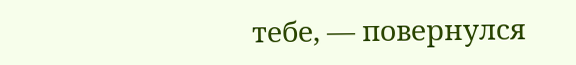тебе, — повернулся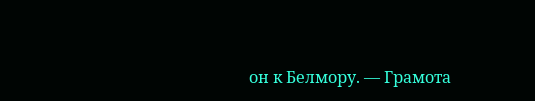он к Белмору. — Грамота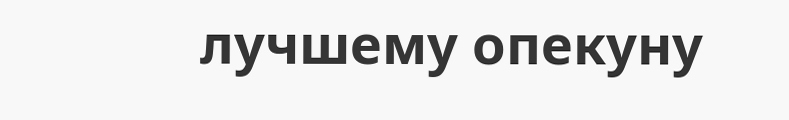лучшему опекуну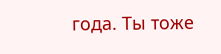года. Ты тоже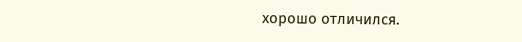хорошо отличился.